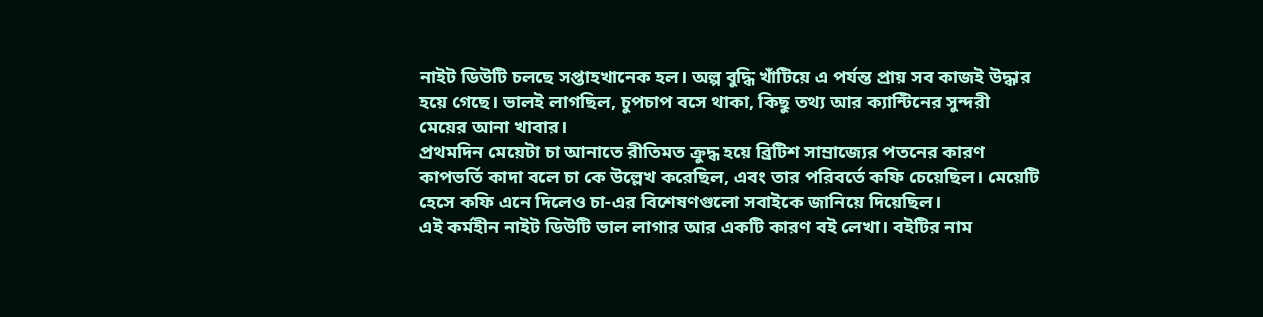নাইট ডিউটি চলছে সপ্তাহখানেক হল। অল্প বুদ্ধি খাঁটিয়ে এ পর্যন্ত প্রায় সব কাজই উদ্ধার হয়ে গেছে। ভালই লাগছিল, চুপচাপ বসে থাকা, কিছু তথ্য আর ক্যান্টিনের সুন্দরী মেয়ের আনা খাবার।
প্রথমদিন মেয়েটা চা আনাতে রীতিমত ক্রুদ্ধ হয়ে ব্রিটিশ সাম্রাজ্যের পতনের কারণ কাপভর্তি কাদা বলে চা কে উল্লেখ করেছিল, এবং তার পরিবর্তে কফি চেয়েছিল। মেয়েটি হেসে কফি এনে দিলেও চা-এর বিশেষণগুলো সবাইকে জানিয়ে দিয়েছিল।
এই কর্মহীন নাইট ডিউটি ভাল লাগার আর একটি কারণ বই লেখা। বইটির নাম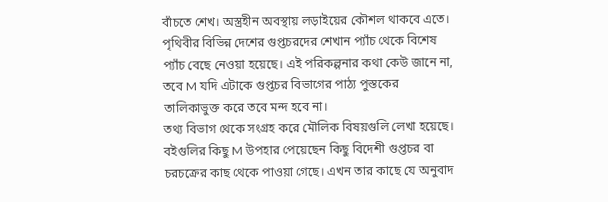বাঁচতে শেখ। অস্ত্রহীন অবস্থায় লড়াইয়ের কৌশল থাকবে এতে। পৃথিবীর বিভিন্ন দেশের গুপ্তচরদের শেখান প্যাঁচ থেকে বিশেষ প্যাঁচ বেছে নেওয়া হয়েছে। এই পরিকল্পনার কথা কেউ জানে না, তবে M যদি এটাকে গুপ্তচর বিভাগের পাঠ্য পুস্তকের তালিকাভুক্ত করে তবে মন্দ হবে না।
তথ্য বিভাগ থেকে সংগ্রহ করে মৌলিক বিষয়গুলি লেখা হয়েছে। বইগুলির কিছু M উপহার পেয়েছেন কিছু বিদেশী গুপ্তচর বা চরচক্রের কাছ থেকে পাওয়া গেছে। এখন তার কাছে যে অনুবাদ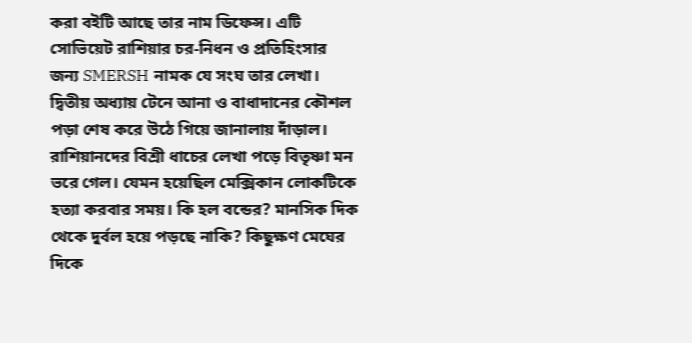করা বইটি আছে তার নাম ডিফেন্স। এটি সোভিয়েট রাশিয়ার চর-নিধন ও প্রতিহিংসার জন্য SMERSH নামক যে সংঘ তার লেখা।
দ্বিতীয় অধ্যায় টেনে আনা ও বাধাদানের কৌশল পড়া শেষ করে উঠে গিয়ে জানালায় দাঁড়াল। রাশিয়ানদের বিশ্রী ধাচের লেখা পড়ে বিতৃষ্ণা মন ভরে গেল। যেমন হয়েছিল মেক্সিকান লোকটিকে হত্যা করবার সময়। কি হল বন্ডের? মানসিক দিক থেকে দুর্বল হয়ে পড়ছে নাকি? কিছুক্ষণ মেঘের দিকে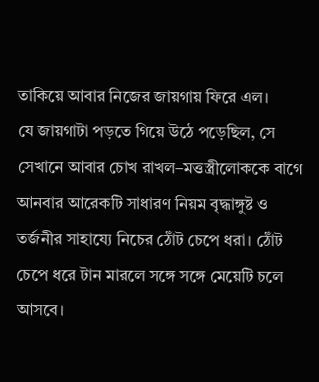তাকিয়ে আবার নিজের জায়গায় ফিরে এল।
যে জায়গাটা পড়তে গিয়ে উঠে পড়েছিল, সে সেখানে আবার চোখ রাখল–মত্তস্ত্রীলোককে বাগে আনবার আরেকটি সাধারণ নিয়ম বৃদ্ধাঙ্গুষ্ট ও তর্জনীর সাহায্যে নিচের ঠোঁট চেপে ধরা। ঠোঁট চেপে ধরে টান মারলে সঙ্গে সঙ্গে মেয়েটি চলে আসবে।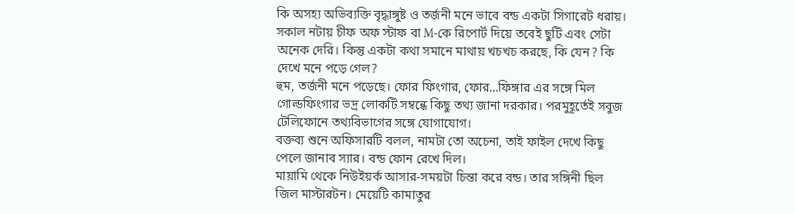কি অসহ্য অভিব্যক্তি বৃদ্ধাঙ্গুষ্ট ও তর্জনী মনে ভাবে বন্ড একটা সিগারেট ধরায়। সকাল নটায় চীফ অফ স্টাফ বা M-কে রিপোর্ট দিয়ে তবেই ছুটি এবং সেটা অনেক দেরি। কিন্তু একটা কথা সমানে মাথায় খচখচ করছে, কি যেন? কি দেখে মনে পড়ে গেল?
হুম, তর্জনী মনে পড়েছে। ফোর ফিংগার, ফোর…ফিঙ্গার এর সঙ্গে মিল গোল্ডফিংগার ভদ্র লোকটি সম্বন্ধে কিছু তথ্য জানা দরকার। পরমুহূর্তেই সবুজ টেলিফোনে তথ্যবিভাগের সঙ্গে যোগাযোগ।
বক্তব্য শুনে অফিসারটি বলল, নামটা তো অচেনা, তাই ফাইল দেখে কিছু পেলে জানাব স্যার। বন্ড ফোন রেখে দিল।
মায়ামি থেকে নিউইয়র্ক আসার-সময়টা চিন্তা করে বন্ড। তার সঙ্গিনী ছিল জিল মাস্টারটন। মেয়েটি কামাতুর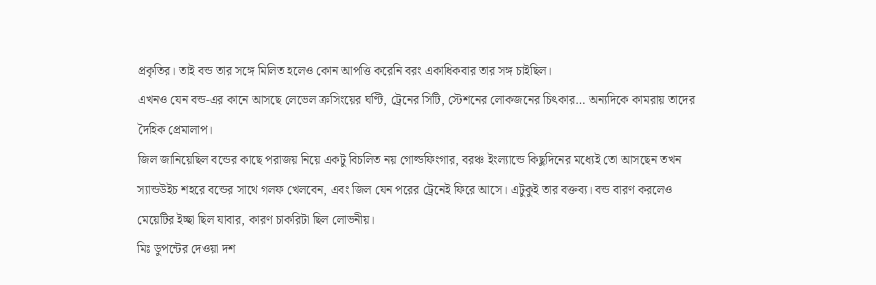প্রকৃতির। তাই বন্ড তার সঙ্গে মিলিত হলেও কোন আপত্তি করেনি বরং একাধিকবার তার সঙ্গ চাইছিল।
এখনও যেন বন্ড-এর কানে আসছে লেভেল ক্রসিংয়ের ঘণ্টি, ট্রেনের সিটি, স্টেশনের লোকজনের চিৎকার… অন্যদিকে কামরায় তাদের দৈহিক প্রেমালাপ।
জিল জানিয়েছিল বন্ডের কাছে পরাজয় নিয়ে একটু বিচলিত নয় গোল্ডফিংগার, বরঞ্চ ইংল্যান্ডে কিছুদিনের মধ্যেই তো আসছেন তখন স্যান্ডউইচ শহরে বন্ডের সাথে গলফ খেলবেন, এবং জিল যেন পরের ট্রেনেই ফিরে আসে। এটুকুই তার বক্তব্য। বন্ড বারণ করলেও মেয়েটির ইচ্ছা ছিল যাবার, কারণ চাকরিটা ছিল লোভনীয়।
মিঃ ডুপন্টের দেওয়া দশ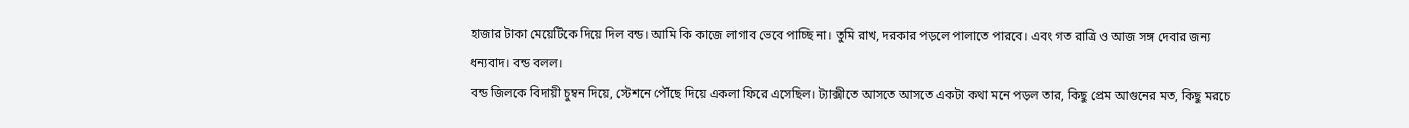হাজার টাকা মেয়েটিকে দিয়ে দিল বন্ড। আমি কি কাজে লাগাব ভেবে পাচ্ছি না। তুমি রাখ, দরকার পড়লে পালাতে পারবে। এবং গত রাত্রি ও আজ সঙ্গ দেবার জন্য ধন্যবাদ। বন্ড বলল।
বন্ড জিলকে বিদায়ী চুম্বন দিয়ে, স্টেশনে পৌঁছে দিয়ে একলা ফিরে এসেছিল। ট্যাক্সীতে আসতে আসতে একটা কথা মনে পড়ল তার, কিছু প্রেম আগুনের মত, কিছু মরচে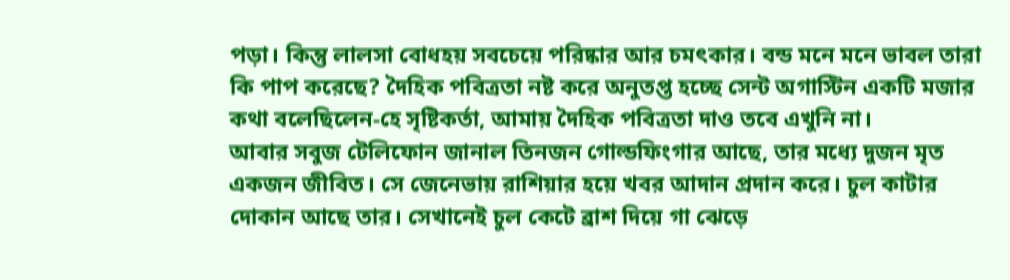পড়া। কিন্তু লালসা বোধহয় সবচেয়ে পরিষ্কার আর চমৎকার। বন্ড মনে মনে ভাবল তারা কি পাপ করেছে? দৈহিক পবিত্রতা নষ্ট করে অনুতপ্ত হচ্ছে সেন্ট অগাস্টিন একটি মজার কথা বলেছিলেন-হে সৃষ্টিকর্তা, আমায় দৈহিক পবিত্রতা দাও তবে এখুনি না।
আবার সবুজ টেলিফোন জানাল তিনজন গোল্ডফিংগার আছে, তার মধ্যে দুজন মৃত একজন জীবিত। সে জেনেভায় রাশিয়ার হয়ে খবর আদান প্রদান করে। চুল কাটার দোকান আছে তার। সেখানেই চুল কেটে ব্রাশ দিয়ে গা ঝেড়ে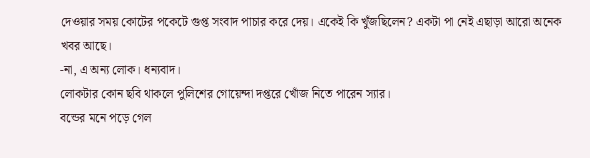দেওয়ার সময় কোটের পকেটে গুপ্ত সংবাদ পাচার করে দেয়। একেই কি খুঁজছিলেন? একটা পা নেই এছাড়া আরো অনেক খবর আছে।
-না, এ অন্য লোক। ধন্যবাদ।
লোকটার কোন ছবি থাকলে পুলিশের গোয়েন্দা দপ্তরে খোঁজ নিতে পারেন স্যার।
বন্ডের মনে পড়ে গেল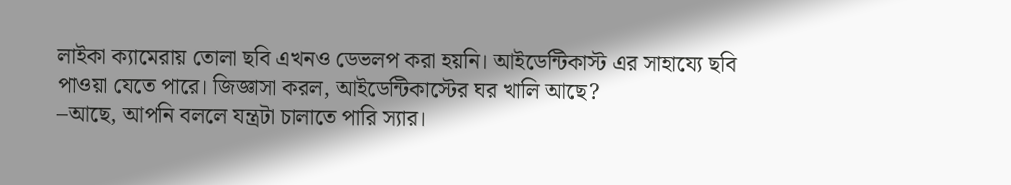লাইকা ক্যামেরায় তোলা ছবি এখনও ডেভলপ করা হয়নি। আইডেন্টিকাস্ট এর সাহায্যে ছবি পাওয়া যেতে পারে। জিজ্ঞাসা করল, আইডেন্টিকাস্টের ঘর খালি আছে?
–আছে, আপনি বললে যন্ত্রটা চালাতে পারি স্যার।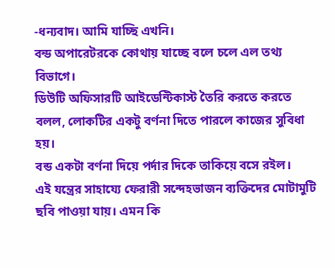-ধন্যবাদ। আমি যাচ্ছি এখনি।
বন্ড অপারেটরকে কোথায় যাচ্ছে বলে চলে এল তথ্য বিভাগে।
ডিউটি অফিসারটি আইডেন্টিকাস্ট তৈরি করতে করতে বলল, লোকটির একটু বর্ণনা দিতে পারলে কাজের সুবিধা হয়।
বন্ড একটা বর্ণনা দিয়ে পর্দার দিকে তাকিয়ে বসে রইল।
এই যন্ত্রের সাহায্যে ফেরারী সন্দেহভাজন ব্যক্তিদের মোটামুটি ছবি পাওয়া যায়। এমন কি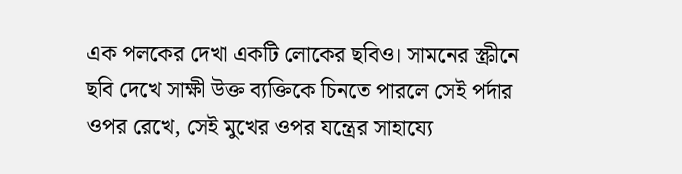এক পলকের দেখা একটি লোকের ছবিও। সামনের স্ক্রীনে ছবি দেখে সাক্ষী উক্ত ব্যক্তিকে চিনতে পারলে সেই পর্দার ওপর রেখে, সেই মুখের ওপর যন্ত্রের সাহায্যে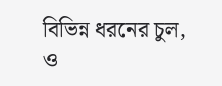বিভিন্ন ধরনের চুল, ও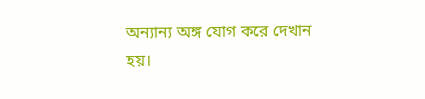অন্যান্য অঙ্গ যোগ করে দেখান হয়।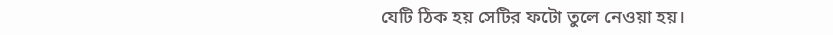যেটি ঠিক হয় সেটির ফটো তুলে নেওয়া হয়।